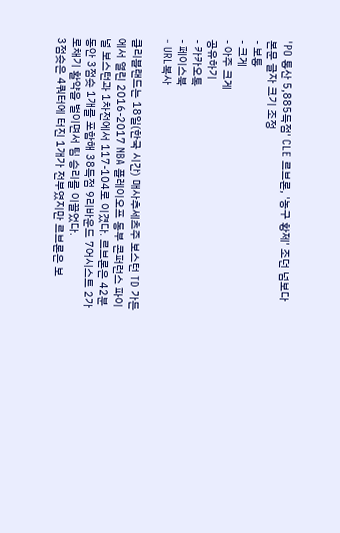'PO 통산 5,885득점' CLE 르브론, '농구 황제' 조던 넘보다
본문 글자 크기 조정
- 보통
- 크게
- 아주 크게
공유하기
- 카카오톡
- 페이스북
- URL복사

클리블랜드는 18일(한국 시간) 매사추세츠주 보스턴 TD 가든에서 열린 2016-2017 NBA 플레이오프 동부 콘퍼런스 파이널 보스턴과 1차전에서 117-104로 이겼다. 르브론은 42분 동안 3점슛 1개를 포함해 38득점 9리바운드 7어시스트 2가로채기 활약을 벌이면서 팀 승리를 이끌었다.
3점슛은 4쿼터에 터진 1개가 전부였지만 르브론은 보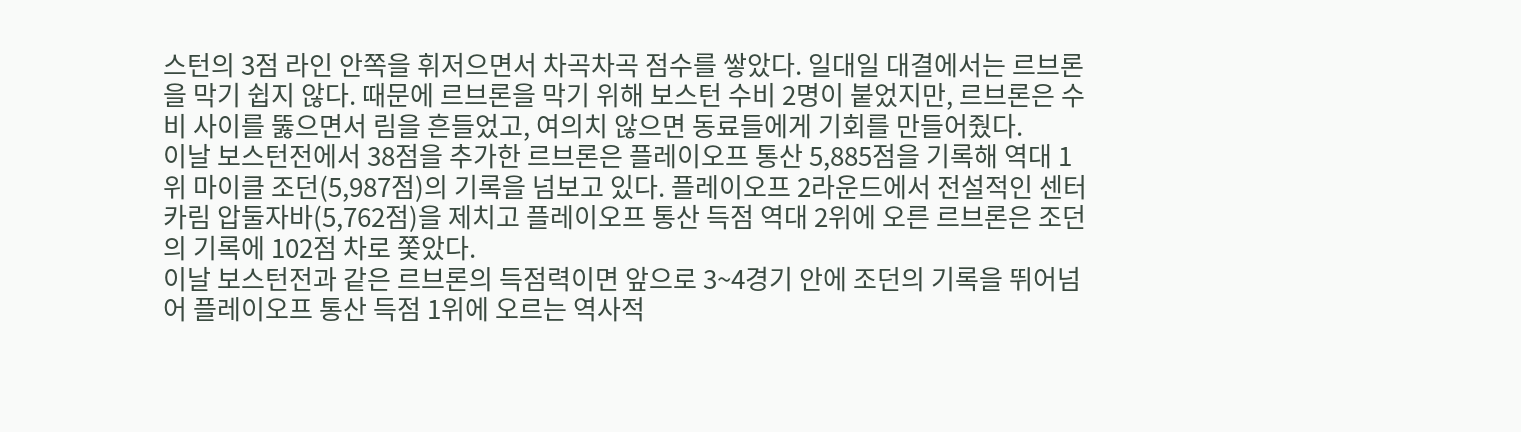스턴의 3점 라인 안쪽을 휘저으면서 차곡차곡 점수를 쌓았다. 일대일 대결에서는 르브론을 막기 쉽지 않다. 때문에 르브론을 막기 위해 보스턴 수비 2명이 붙었지만, 르브론은 수비 사이를 뚫으면서 림을 흔들었고, 여의치 않으면 동료들에게 기회를 만들어줬다.
이날 보스턴전에서 38점을 추가한 르브론은 플레이오프 통산 5,885점을 기록해 역대 1위 마이클 조던(5,987점)의 기록을 넘보고 있다. 플레이오프 2라운드에서 전설적인 센터 카림 압둘자바(5,762점)을 제치고 플레이오프 통산 득점 역대 2위에 오른 르브론은 조던의 기록에 102점 차로 쫓았다.
이날 보스턴전과 같은 르브론의 득점력이면 앞으로 3~4경기 안에 조던의 기록을 뛰어넘어 플레이오프 통산 득점 1위에 오르는 역사적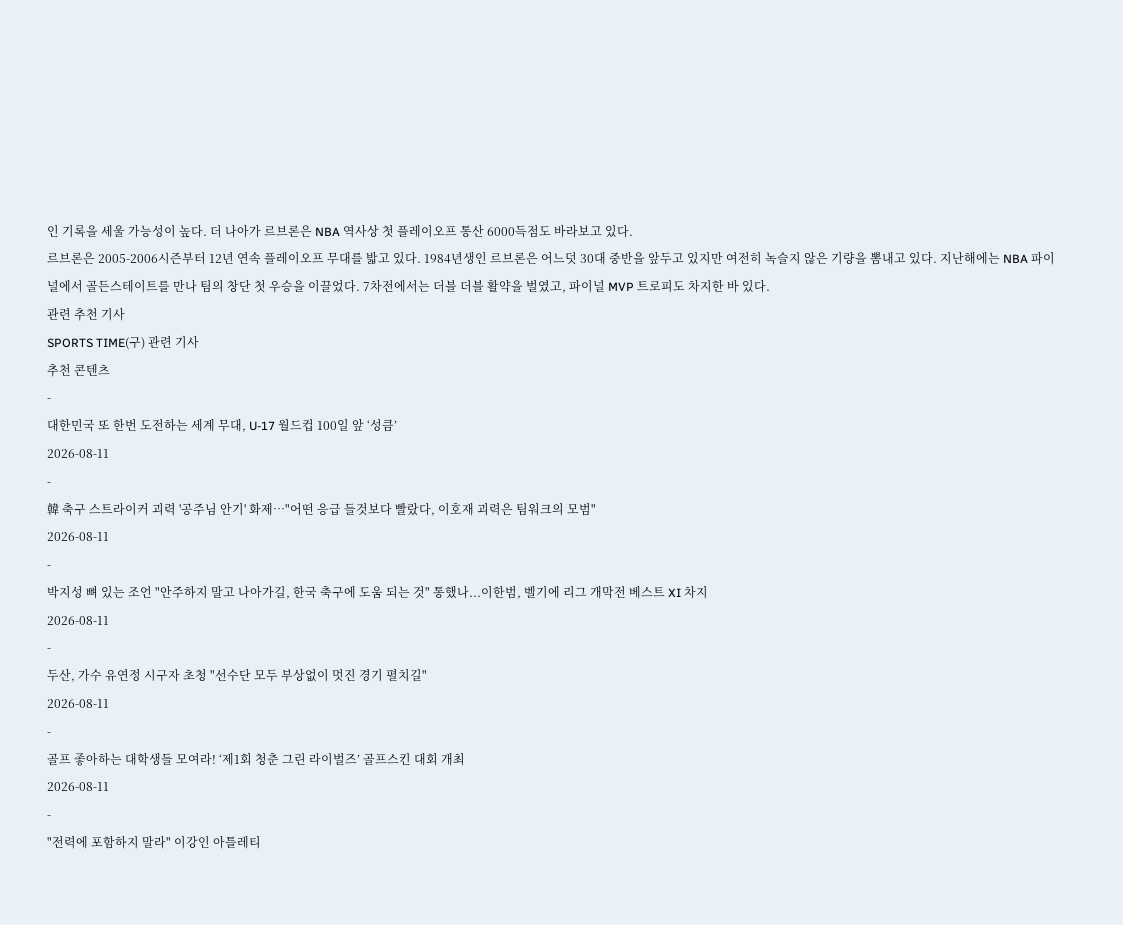인 기록을 세울 가능성이 높다. 더 나아가 르브론은 NBA 역사상 첫 플레이오프 통산 6000득점도 바라보고 있다.
르브론은 2005-2006시즌부터 12년 연속 플레이오프 무대를 밟고 있다. 1984년생인 르브론은 어느덧 30대 중반을 앞두고 있지만 여전히 녹슬지 않은 기량을 뽐내고 있다. 지난해에는 NBA 파이널에서 골든스테이트를 만나 팀의 창단 첫 우승을 이끌었다. 7차전에서는 더블 더블 활약을 벌였고, 파이널 MVP 트로피도 차지한 바 있다.
관련 추천 기사
SPORTS TIME(구) 관련 기사
추천 콘텐츠
-
대한민국 또 한번 도전하는 세계 무대, U-17 월드컵 100일 앞 ‘성큼’
2026-08-11
-
韓 축구 스트라이커 괴력 '공주님 안기' 화제…"어떤 응급 들것보다 빨랐다, 이호재 괴력은 팀워크의 모범"
2026-08-11
-
박지성 뼈 있는 조언 "안주하지 말고 나아가길, 한국 축구에 도움 되는 것" 통했나...이한범, 벨기에 리그 개막전 베스트 XI 차지
2026-08-11
-
두산, 가수 유연정 시구자 초청 "선수단 모두 부상없이 멋진 경기 펼치길"
2026-08-11
-
골프 좋아하는 대학생들 모여라! ‘제1회 청춘 그린 라이벌즈’ 골프스킨 대회 개최
2026-08-11
-
"전력에 포함하지 말라" 이강인 아틀레티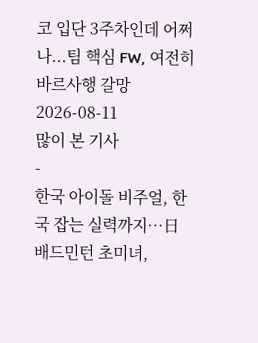코 입단 3주차인데 어쩌나...팀 핵심 FW, 여전히 바르사행 갈망
2026-08-11
많이 본 기사
-
한국 아이돌 비주얼, 한국 잡는 실력까지…日 배드민턴 초미녀,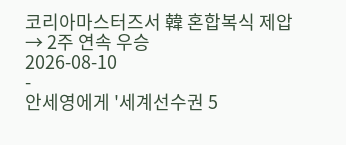코리아마스터즈서 韓 혼합복식 제압 → 2주 연속 우승
2026-08-10
-
안세영에게 '세계선수권 5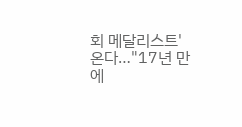회 메달리스트' 온다…"17년 만에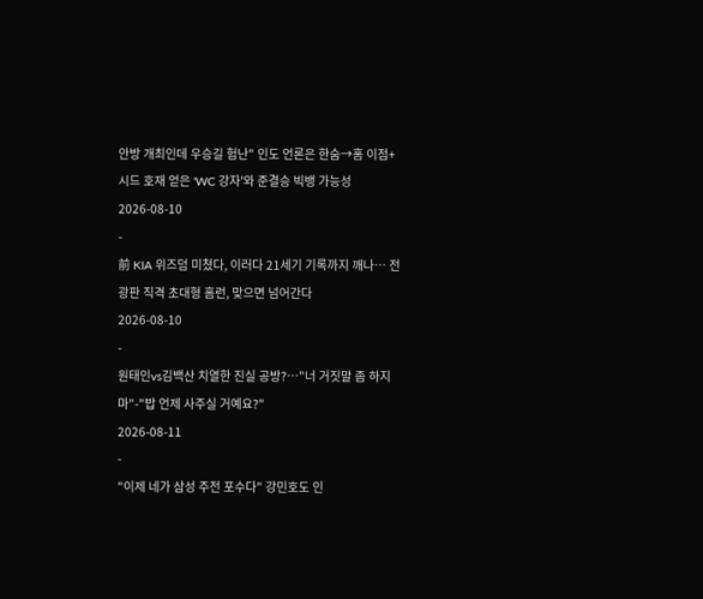안방 개최인데 우승길 험난" 인도 언론은 한숨→홈 이점+시드 호재 얻은 'WC 강자'와 준결승 빅뱅 가능성
2026-08-10
-
前 KIA 위즈덤 미쳤다, 이러다 21세기 기록까지 깨나… 전광판 직격 초대형 홈런, 맞으면 넘어간다
2026-08-10
-
원태인vs김백산 치열한 진실 공방?…"너 거짓말 좀 하지 마"-"밥 언제 사주실 거예요?"
2026-08-11
-
"이제 네가 삼성 주전 포수다" 강민호도 인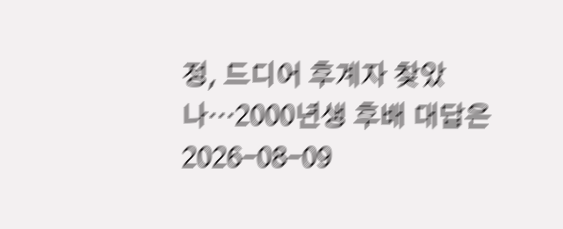정, 드디어 후계자 찾았나…2000년생 후배 대답은
2026-08-09